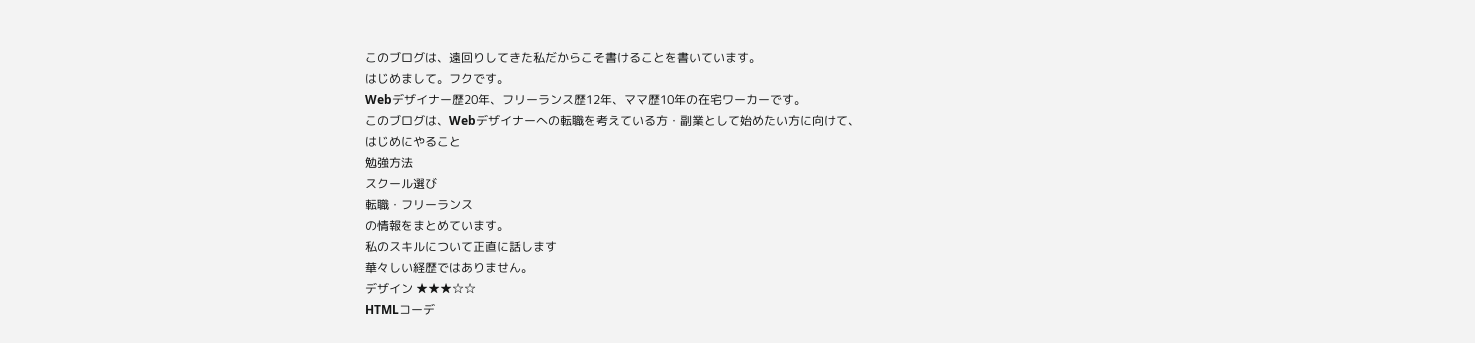このブログは、遠回りしてきた私だからこそ書けることを書いています。
はじめまして。フクです。
Webデザイナー歴20年、フリーランス歴12年、ママ歴10年の在宅ワーカーです。
このブログは、Webデザイナーへの転職を考えている方・副業として始めたい方に向けて、
はじめにやること
勉強方法
スクール選び
転職・フリーランス
の情報をまとめています。
私のスキルについて正直に話します
華々しい経歴ではありません。
デザイン ★★★☆☆
HTMLコーデ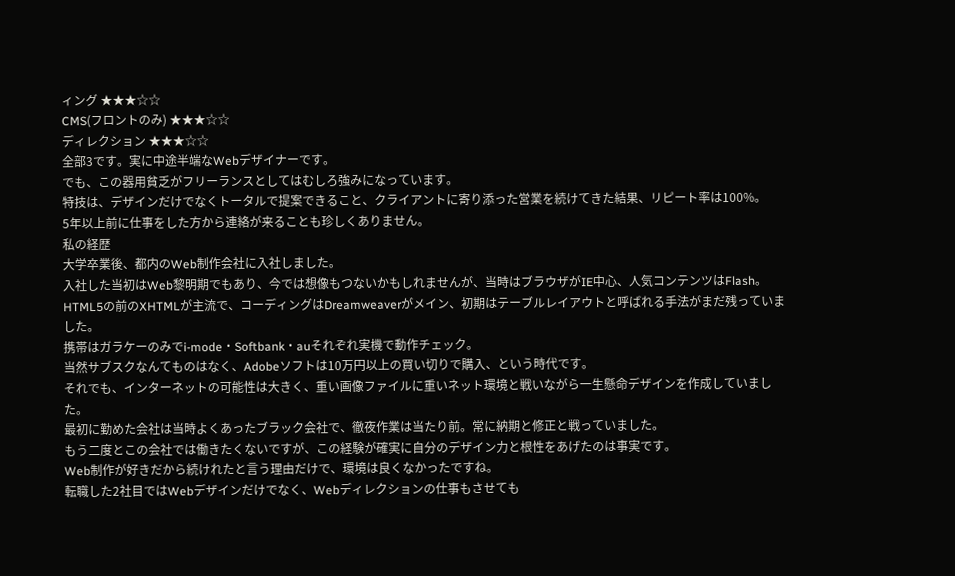ィング ★★★☆☆
CMS(フロントのみ) ★★★☆☆
ディレクション ★★★☆☆
全部3です。実に中途半端なWebデザイナーです。
でも、この器用貧乏がフリーランスとしてはむしろ強みになっています。
特技は、デザインだけでなくトータルで提案できること、クライアントに寄り添った営業を続けてきた結果、リピート率は100%。
5年以上前に仕事をした方から連絡が来ることも珍しくありません。
私の経歴
大学卒業後、都内のWeb制作会社に入社しました。
入社した当初はWeb黎明期でもあり、今では想像もつないかもしれませんが、当時はブラウザがIE中心、人気コンテンツはFlash。
HTML5の前のXHTMLが主流で、コーディングはDreamweaverがメイン、初期はテーブルレイアウトと呼ばれる手法がまだ残っていました。
携帯はガラケーのみでi-mode・Softbank・auそれぞれ実機で動作チェック。
当然サブスクなんてものはなく、Adobeソフトは10万円以上の買い切りで購入、という時代です。
それでも、インターネットの可能性は大きく、重い画像ファイルに重いネット環境と戦いながら一生懸命デザインを作成していました。
最初に勤めた会社は当時よくあったブラック会社で、徹夜作業は当たり前。常に納期と修正と戦っていました。
もう二度とこの会社では働きたくないですが、この経験が確実に自分のデザイン力と根性をあげたのは事実です。
Web制作が好きだから続けれたと言う理由だけで、環境は良くなかったですね。
転職した2社目ではWebデザインだけでなく、Webディレクションの仕事もさせても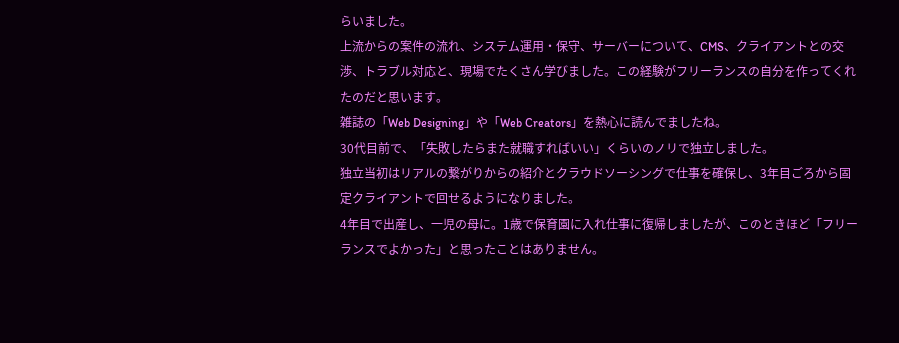らいました。
上流からの案件の流れ、システム運用・保守、サーバーについて、CMS、クライアントとの交渉、トラブル対応と、現場でたくさん学びました。この経験がフリーランスの自分を作ってくれたのだと思います。
雑誌の「Web Designing」や「Web Creators」を熱心に読んでましたね。
30代目前で、「失敗したらまた就職すればいい」くらいのノリで独立しました。
独立当初はリアルの繋がりからの紹介とクラウドソーシングで仕事を確保し、3年目ごろから固定クライアントで回せるようになりました。
4年目で出産し、一児の母に。1歳で保育園に入れ仕事に復帰しましたが、このときほど「フリーランスでよかった」と思ったことはありません。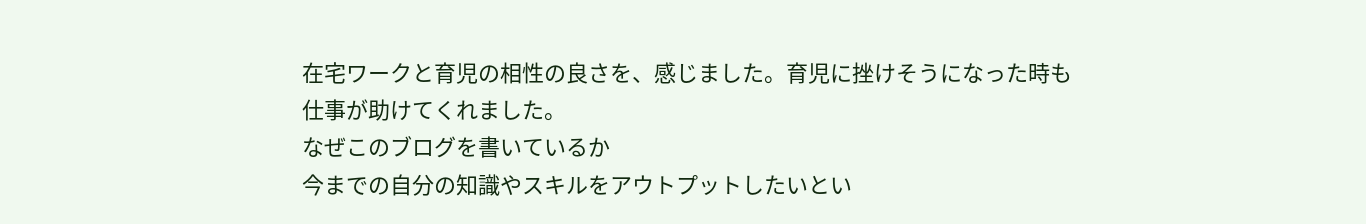在宅ワークと育児の相性の良さを、感じました。育児に挫けそうになった時も仕事が助けてくれました。
なぜこのブログを書いているか
今までの自分の知識やスキルをアウトプットしたいとい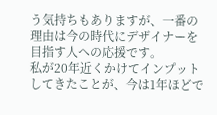う気持ちもありますが、一番の理由は今の時代にデザイナーを目指す人への応援です。
私が20年近くかけてインプットしてきたことが、今は1年ほどで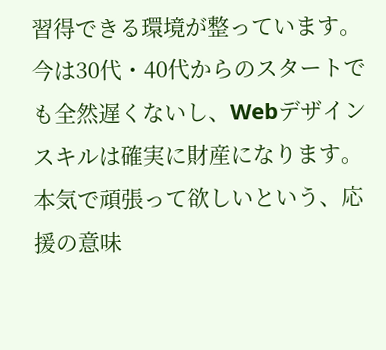習得できる環境が整っています。
今は30代・40代からのスタートでも全然遅くないし、Webデザインスキルは確実に財産になります。
本気で頑張って欲しいという、応援の意味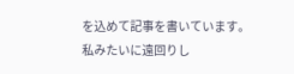を込めて記事を書いています。
私みたいに遠回りし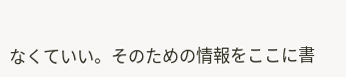なくていい。そのための情報をここに書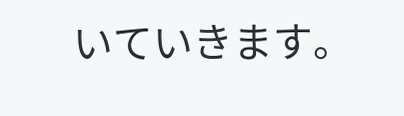いていきます。